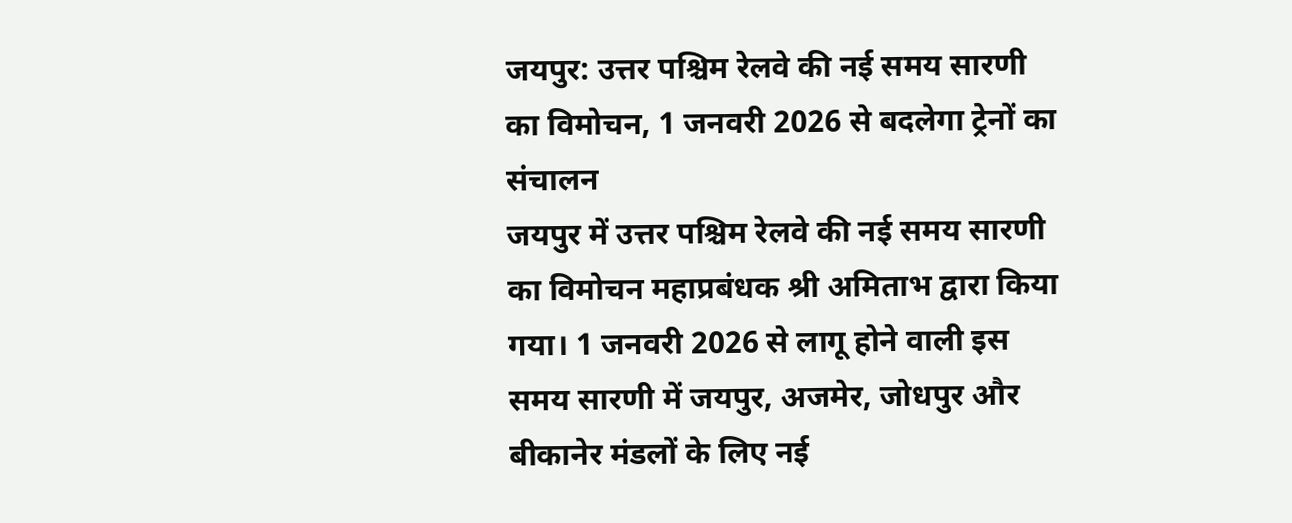जयपुर: उत्तर पश्चिम रेलवे की नई समय सारणी का विमोचन, 1 जनवरी 2026 से बदलेगा ट्रेनों का संचालन
जयपुर में उत्तर पश्चिम रेलवे की नई समय सारणी का विमोचन महाप्रबंधक श्री अमिताभ द्वारा किया गया। 1 जनवरी 2026 से लागू होने वाली इस समय सारणी में जयपुर, अजमेर, जोधपुर और बीकानेर मंडलों के लिए नई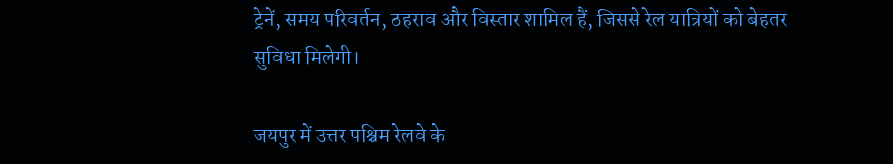ट्रेनें, समय परिवर्तन, ठहराव और विस्तार शामिल हैं, जिससे रेल यात्रियों को बेहतर सुविधा मिलेगी।

जयपुर में उत्तर पश्चिम रेलवे के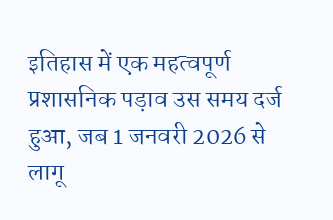इतिहास में एक महत्वपूर्ण प्रशासनिक पड़ाव उस समय दर्ज हुआ, जब 1 जनवरी 2026 से लागू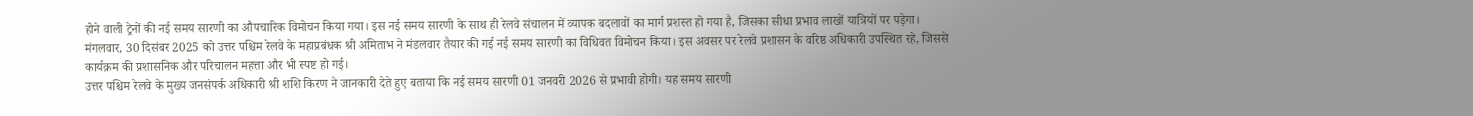होने वाली ट्रेनों की नई समय सारणी का औपचारिक विमोचन किया गया। इस नई समय सारणी के साथ ही रेलवे संचालन में व्यापक बदलावों का मार्ग प्रशस्त हो गया है, जिसका सीधा प्रभाव लाखों यात्रियों पर पड़ेगा।
मंगलवार, 30 दिसंबर 2025 को उत्तर पश्चिम रेलवे के महाप्रबंधक श्री अमिताभ ने मंडलवार तैयार की गई नई समय सारणी का विधिवत विमोचन किया। इस अवसर पर रेलवे प्रशासन के वरिष्ठ अधिकारी उपस्थित रहे, जिससे कार्यक्रम की प्रशासनिक और परिचालन महत्ता और भी स्पष्ट हो गई।
उत्तर पश्चिम रेलवे के मुख्य जनसंपर्क अधिकारी श्री शशि किरण ने जानकारी देते हुए बताया कि नई समय सारणी 01 जनवरी 2026 से प्रभावी होगी। यह समय सारणी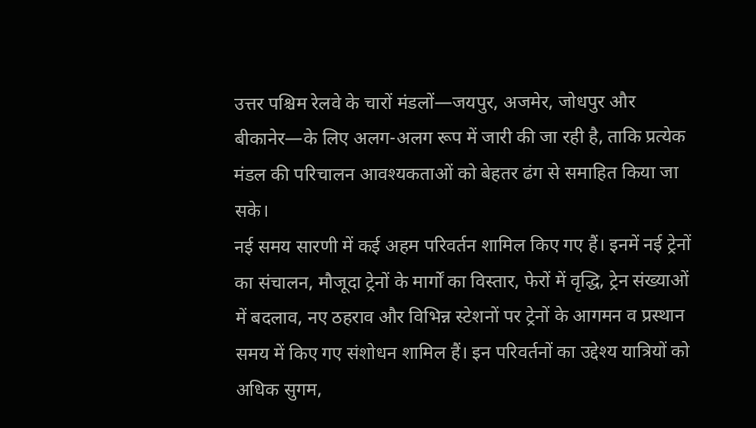उत्तर पश्चिम रेलवे के चारों मंडलों—जयपुर, अजमेर, जोधपुर और बीकानेर—के लिए अलग-अलग रूप में जारी की जा रही है, ताकि प्रत्येक मंडल की परिचालन आवश्यकताओं को बेहतर ढंग से समाहित किया जा सके।
नई समय सारणी में कई अहम परिवर्तन शामिल किए गए हैं। इनमें नई ट्रेनों का संचालन, मौजूदा ट्रेनों के मार्गों का विस्तार, फेरों में वृद्धि, ट्रेन संख्याओं में बदलाव, नए ठहराव और विभिन्न स्टेशनों पर ट्रेनों के आगमन व प्रस्थान समय में किए गए संशोधन शामिल हैं। इन परिवर्तनों का उद्देश्य यात्रियों को अधिक सुगम,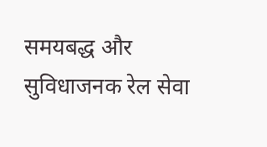समयबद्ध और सुविधाजनक रेल सेवा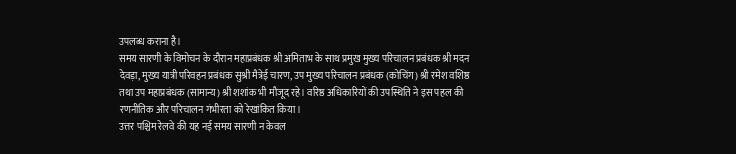उपलब्ध कराना है।
समय सारणी के विमोचन के दौरान महाप्रबंधक श्री अमिताभ के साथ प्रमुख मुख्य परिचालन प्रबंधक श्री मदन देवड़ा, मुख्य यात्री परिवहन प्रबंधक सुश्री मैत्रेई चारण, उप मुख्य परिचालन प्रबंधक (कोचिंग) श्री रमेश वशिष्ठ तथा उप महाप्रबंधक (सामान्य) श्री शशांक भी मौजूद रहे। वरिष्ठ अधिकारियों की उपस्थिति ने इस पहल की रणनीतिक और परिचालन गंभीरता को रेखांकित किया।
उत्तर पश्चिम रेलवे की यह नई समय सारणी न केवल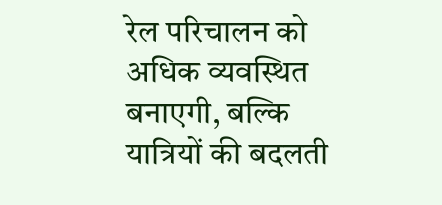रेल परिचालन को अधिक व्यवस्थित बनाएगी, बल्कि यात्रियों की बदलती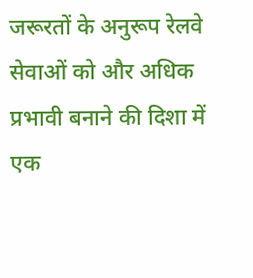जरूरतों के अनुरूप रेलवे सेवाओं को और अधिक प्रभावी बनाने की दिशा में एक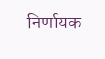निर्णायक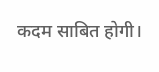कदम साबित होगी।